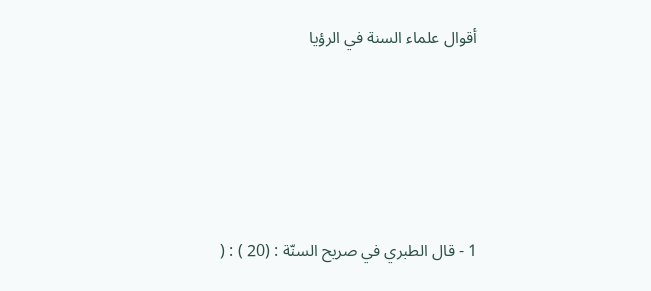أقوال علماء السنة في الرؤيا





1 - قال الطبري في صريح السنّة : (20 ) : (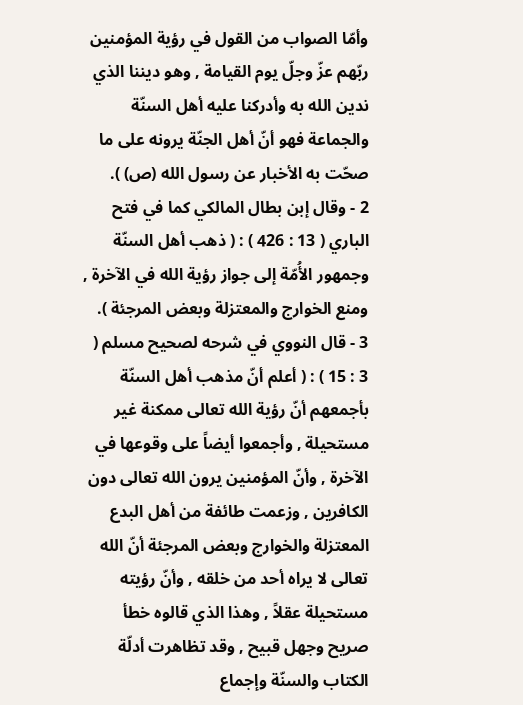وأمّا الصواب من القول في رؤية المؤمنين ربّهم عزّ وجلّ يوم القيامة , وهو ديننا الذي ندين الله به وأدركنا عليه أهل السنّة والجماعة فهو أنّ أهل الجنّة يرونه على ما صحّت به الأخبار عن رسول الله (ص) ).
2 - وقال إبن بطال المالكي كما في فتح الباري ( 13 : 426 ) : ( ذهب أهل السنّة وجمهور الأُمّة إلى جواز رؤية الله في الآخرة , ومنع الخوارج والمعتزلة وبعض المرجئة ).
3 - قال النووي في شرحه لصحيح مسلم ( 3 : 15 ) : ( أعلم أنّ مذهب أهل السنّة بأجمعهم أنّ رؤية الله تعالى ممكنة غير مستحيلة , وأجمعوا أيضاً على وقوعها في الآخرة , وأنّ المؤمنين يرون الله تعالى دون الكافرين , وزعمت طائفة من أهل البدع المعتزلة والخوارج وبعض المرجئة أنّ الله تعالى لا يراه أحد من خلقه , وأنّ رؤيته مستحيلة عقلاً , وهذا الذي قالوه خطأ صريح وجهل قبيح , وقد تظاهرت أدلّة الكتاب والسنّة وإجماع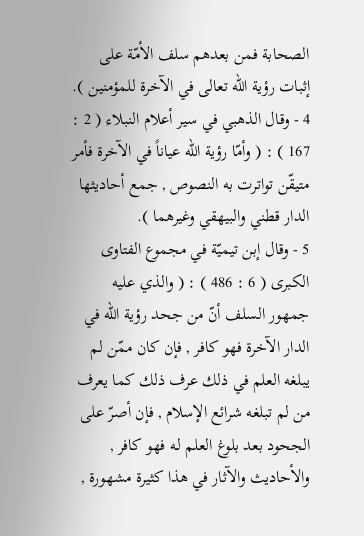الصحابة فمن بعدهم سلف الأمّة على إثبات رؤية الله تعالى في الآخرة للمؤمنين ).
4 - وقال الذهبي في سير أعلام النبلاء ( 2 : 167 ) : ( وأمّا رؤية الله عياناً في الآخرة فأمر متيقّن تواترت به النصوص , جمع أحاديثها الدار قطني والبيهقي وغيرهما ).
5 - وقال إبن تيميّة في مجموع الفتاوى الكبرى ( 6 : 486 ) : ( والذي عليه جمهور السلف أنّ من جحد رؤية الله في الدار الآخرة فهو كافر , فإن كان ممّن لم يبلغه العلم في ذلك عرف ذلك كما يعرف من لم تبلغه شرائع الإسلام , فإن أصرّ على الجحود بعد بلوغ العلم لـه فهو كافر , والأحاديث والآثار في هذا كثيرة مشهورة ,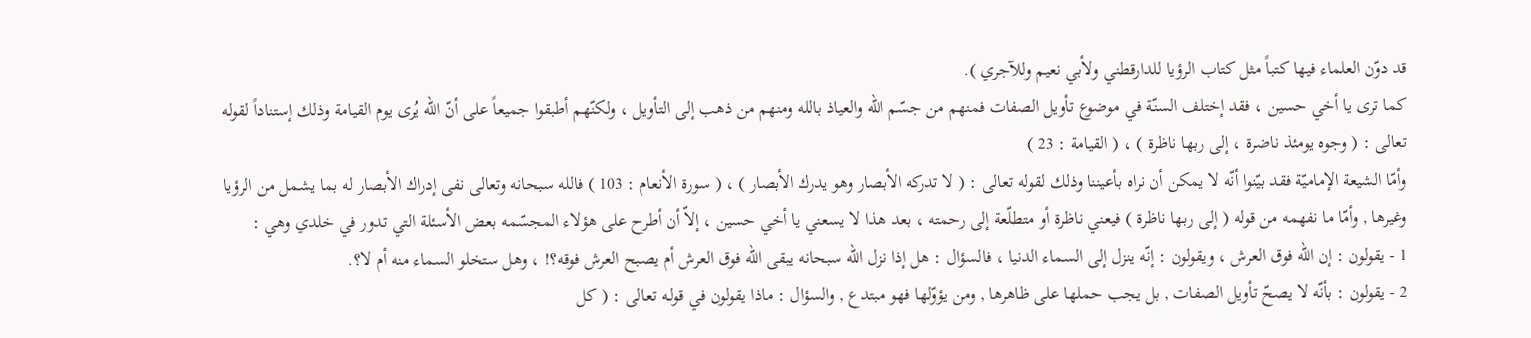قد دوّن العلماء فيها كتباً مثل كتاب الرؤيا للدارقطني ولأبي نعيم وللآجري ).
كما ترى يا أخي حسين ، فقد إختلف السنّة في موضوع تأويل الصفات فمنهم من جسّم الله والعياذ بالله ومنهم من ذهب إلى التأويل ، ولكنّهم أطبقوا جميعاً على أنّ الله يُرى يوم القيامة وذلك إستناداً لقوله تعالى : ( وجوه يومئذ ناضرة ، إلى ربها ناظرة ) ، ( القيامة : 23 )
وأمّا الشيعة الإماميّة فقد بيّنوا أنّه لا يمكن أن نراه بأعيننا وذلك لقوله تعالى : ( لا تدركه الأبصار وهو يدرك الأبصار ) ، ( سورة الأنعام : 103 ) فالله سبحانه وتعالى نفى إدراك الأبصار له بما يشمل من الرؤيا وغيرها , وأمّا ما نفهمه من قوله ( إلى ربها ناظرة ) فيعني ناظرة أو متطلّعة إلى رحمته ، بعد هذا لا يسعني يا أخي حسين ، إلاّ أن أطرح على هؤلاء المجسّمه بعض الأسئلة التي تدور في خلدي وهي :
1 - يقولون : إن الله فوق العرش ، ويقولون : إنّه ينزل إلى السماء الدنيا ، فالسؤال : هل إذا نزل الله سبحانه يبقى الله فوق العرش أم يصبح العرش فوقه؟! ، وهل ستخلو السماء منه أم لا؟.
2 - يقولون : بأنّه لا يصحّ تأويل الصفات , بل يجب حملها على ظاهرها , ومن يؤوّلها فهو مبتدع , والسؤال : ماذا يقولون في قولـه تعالى : ( كل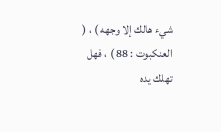شيء هالك إلا وجهه ) ، ( العنكبوت : 88 ) ، فهل تهلك يده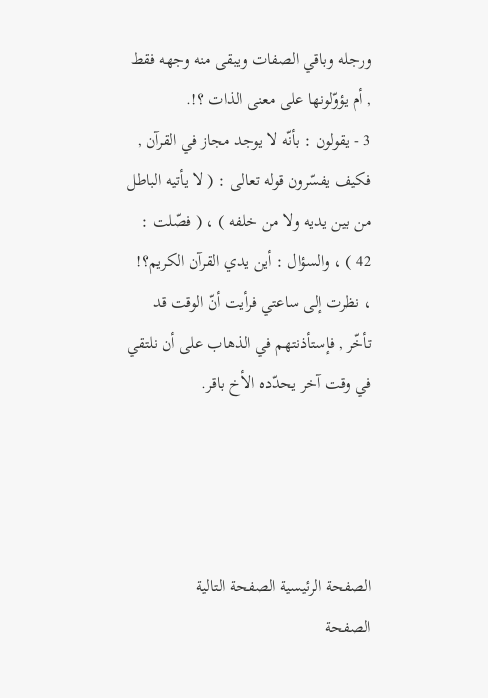ورجله وباقي الصفات ويبقى منه وجهه فقط , أم يؤوّلونها على معنى الذات ؟!.
3 - يقولون : بأنّه لا يوجد مجاز في القرآن , فكيف يفسّرون قوله تعالى : ( لا يأتيه الباطل من بين يديه ولا من خلفه ) ، ( فصّلت : 42 ) ، والسؤال : أين يدي القرآن الكريم؟! ، نظرت إلى ساعتي فرأيت أنّ الوقت قد تأخّر , فإستأذنتهم في الذهاب على أن نلتقي في وقت آخر يحدّده الأخ باقر.




الصفحة الرئيسية الصفحة التالية
الصفحة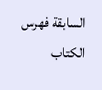السابقة فهرس الكتاب